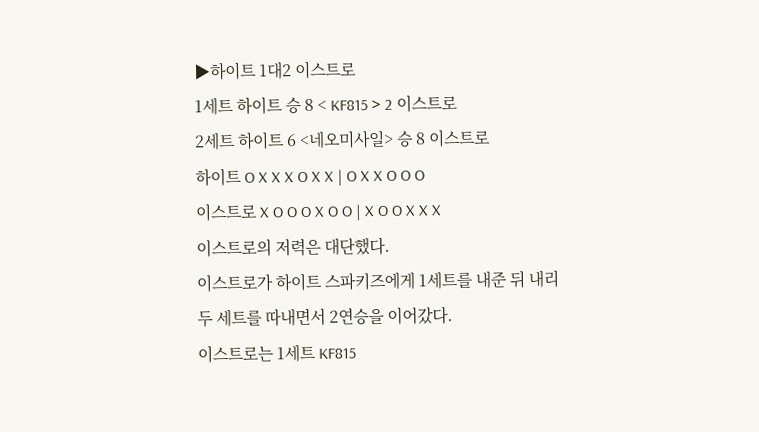▶하이트 1대2 이스트로
1세트 하이트 승 8 < KF815 > 2 이스트로
2세트 하이트 6 <네오미사일> 승 8 이스트로
하이트 O X X X O X X | O X X O O O
이스트로 X O O O X O O | X O O X X X
이스트로의 저력은 대단했다.
이스트로가 하이트 스파키즈에게 1세트를 내준 뒤 내리 두 세트를 따내면서 2연승을 이어갔다.
이스트로는 1세트 KF815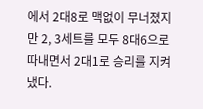에서 2대8로 맥없이 무너졌지만 2, 3세트를 모두 8대6으로 따내면서 2대1로 승리를 지켜냈다.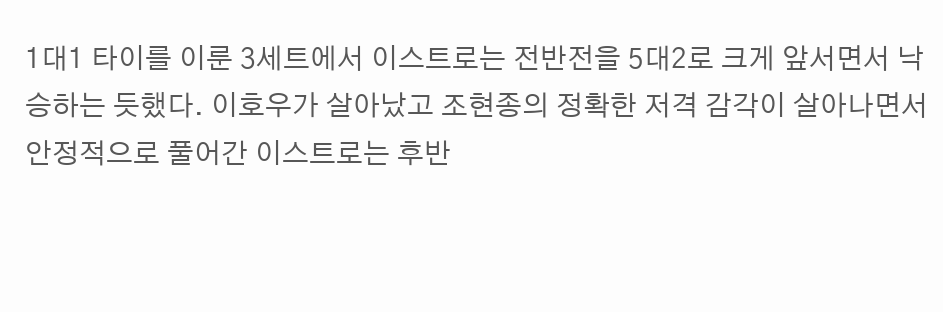1대1 타이를 이룬 3세트에서 이스트로는 전반전을 5대2로 크게 앞서면서 낙승하는 듯했다. 이호우가 살아났고 조현종의 정확한 저격 감각이 살아나면서 안정적으로 풀어간 이스트로는 후반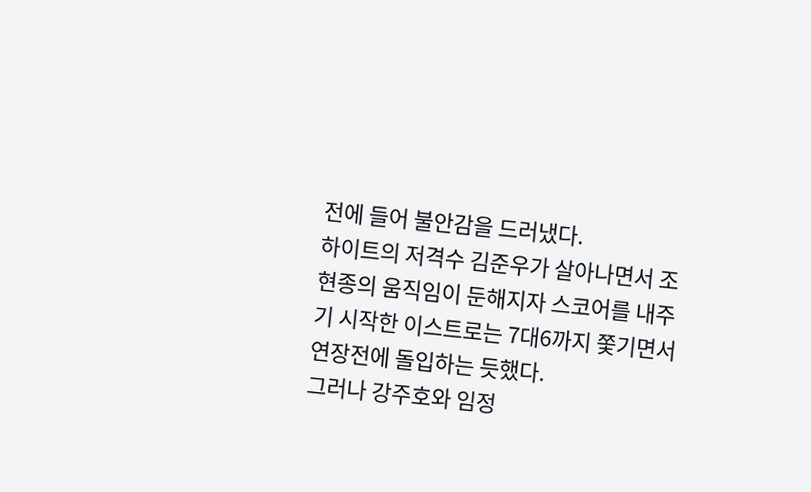전에 들어 불안감을 드러냈다.
하이트의 저격수 김준우가 살아나면서 조현종의 움직임이 둔해지자 스코어를 내주기 시작한 이스트로는 7대6까지 쫓기면서 연장전에 돌입하는 듯했다.
그러나 강주호와 임정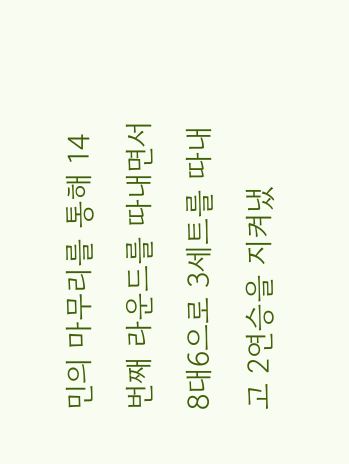민의 마무리를 통해 14번째 라운드를 따내면서 8대6으로 3세트를 따내고 2연승을 지켜냈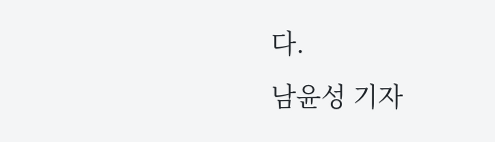다.
남윤성 기자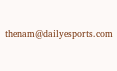thenam@dailyesports.com